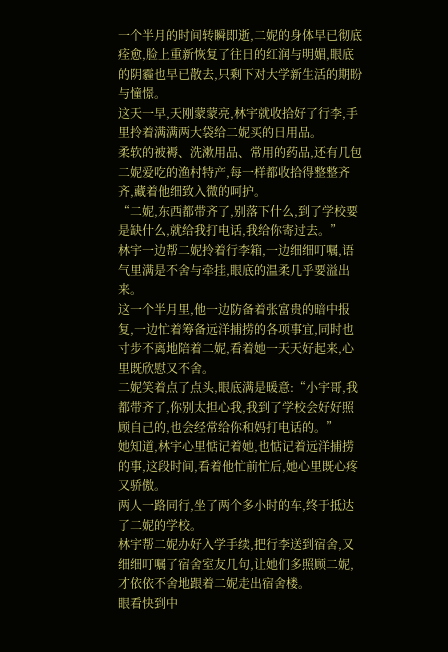一个半月的时间转瞬即逝,二妮的身体早已彻底痊愈,脸上重新恢复了往日的红润与明媚,眼底的阴霾也早已散去,只剩下对大学新生活的期盼与憧憬。
这天一早,天刚蒙蒙亮,林宇就收拾好了行李,手里拎着满满两大袋给二妮买的日用品。
柔软的被褥、洗漱用品、常用的药品,还有几包二妮爱吃的渔村特产,每一样都收拾得整整齐齐,藏着他细致入微的呵护。
“二妮,东西都带齐了,别落下什么,到了学校要是缺什么,就给我打电话,我给你寄过去。”
林宇一边帮二妮拎着行李箱,一边细细叮嘱,语气里满是不舍与牵挂,眼底的温柔几乎要溢出来。
这一个半月里,他一边防备着张富贵的暗中报复,一边忙着筹备远洋捕捞的各项事宜,同时也寸步不离地陪着二妮,看着她一天天好起来,心里既欣慰又不舍。
二妮笑着点了点头,眼底满是暖意:“小宇哥,我都带齐了,你别太担心我,我到了学校会好好照顾自己的,也会经常给你和妈打电话的。”
她知道,林宇心里惦记着她,也惦记着远洋捕捞的事,这段时间,看着他忙前忙后,她心里既心疼又骄傲。
两人一路同行,坐了两个多小时的车,终于抵达了二妮的学校。
林宇帮二妮办好入学手续,把行李送到宿舍,又细细叮嘱了宿舍室友几句,让她们多照顾二妮,才依依不舍地跟着二妮走出宿舍楼。
眼看快到中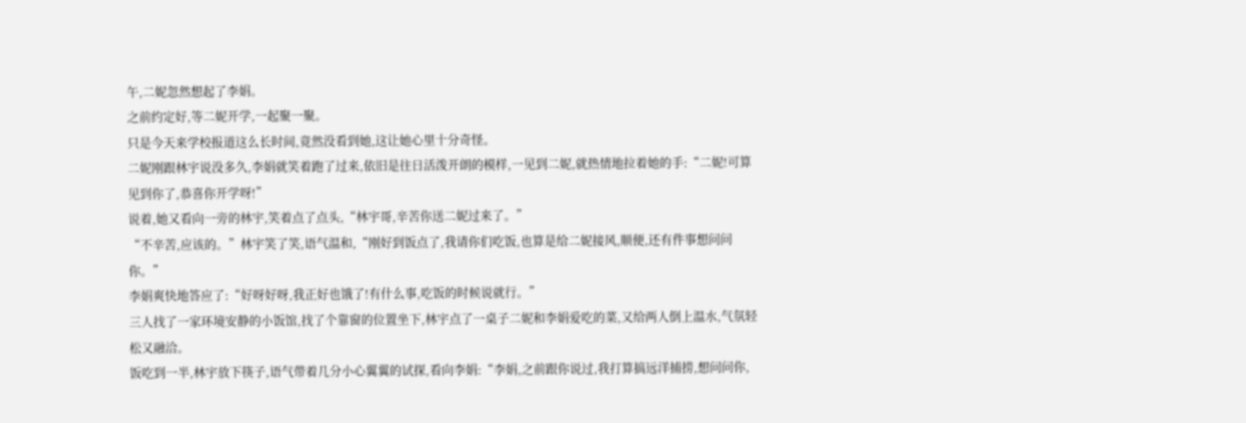午,二妮忽然想起了李娟。
之前约定好,等二妮开学,一起聚一聚。
只是今天来学校报道这么长时间,竟然没看到她,这让她心里十分奇怪。
二妮刚跟林宇说没多久,李娟就笑着跑了过来,依旧是往日活泼开朗的模样,一见到二妮,就热情地拉着她的手:“二妮!可算见到你了,恭喜你开学呀!”
说着,她又看向一旁的林宇,笑着点了点头,“林宇哥,辛苦你送二妮过来了。”
“不辛苦,应该的。”林宇笑了笑,语气温和,“刚好到饭点了,我请你们吃饭,也算是给二妮接风,顺便,还有件事想问问你。”
李娟爽快地答应了:“好呀好呀,我正好也饿了!有什么事,吃饭的时候说就行。”
三人找了一家环境安静的小饭馆,找了个靠窗的位置坐下,林宇点了一桌子二妮和李娟爱吃的菜,又给两人倒上温水,气氛轻松又融洽。
饭吃到一半,林宇放下筷子,语气带着几分小心翼翼的试探,看向李娟:“李娟,之前跟你说过,我打算搞远洋捕捞,想问问你,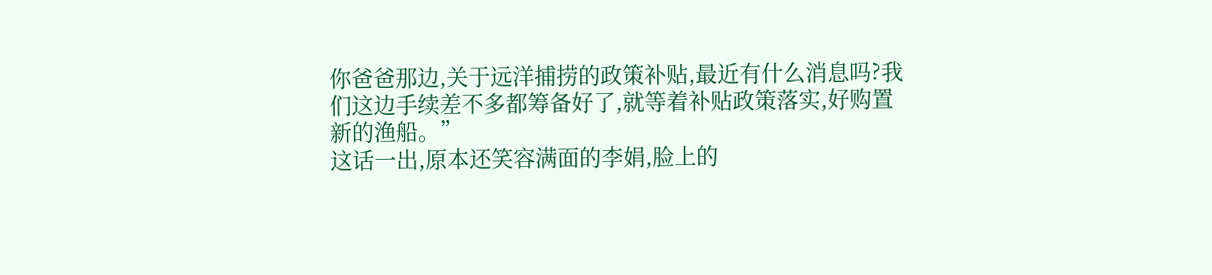你爸爸那边,关于远洋捕捞的政策补贴,最近有什么消息吗?我们这边手续差不多都筹备好了,就等着补贴政策落实,好购置新的渔船。”
这话一出,原本还笑容满面的李娟,脸上的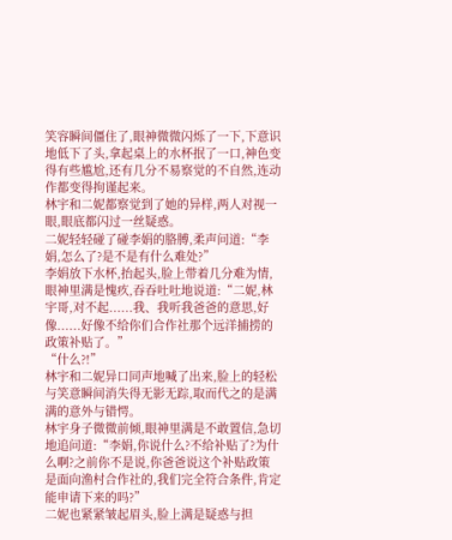笑容瞬间僵住了,眼神微微闪烁了一下,下意识地低下了头,拿起桌上的水杯抿了一口,神色变得有些尴尬,还有几分不易察觉的不自然,连动作都变得拘谨起来。
林宇和二妮都察觉到了她的异样,两人对视一眼,眼底都闪过一丝疑惑。
二妮轻轻碰了碰李娟的胳膊,柔声问道:“李娟,怎么了?是不是有什么难处?”
李娟放下水杯,抬起头,脸上带着几分难为情,眼神里满是愧疚,吞吞吐吐地说道:“二妮,林宇哥,对不起......我、我听我爸爸的意思,好像......好像不给你们合作社那个远洋捕捞的政策补贴了。”
“什么?!”
林宇和二妮异口同声地喊了出来,脸上的轻松与笑意瞬间消失得无影无踪,取而代之的是满满的意外与错愕。
林宇身子微微前倾,眼神里满是不敢置信,急切地追问道:“李娟,你说什么?不给补贴了?为什么啊?之前你不是说,你爸爸说这个补贴政策是面向渔村合作社的,我们完全符合条件,肯定能申请下来的吗?”
二妮也紧紧皱起眉头,脸上满是疑惑与担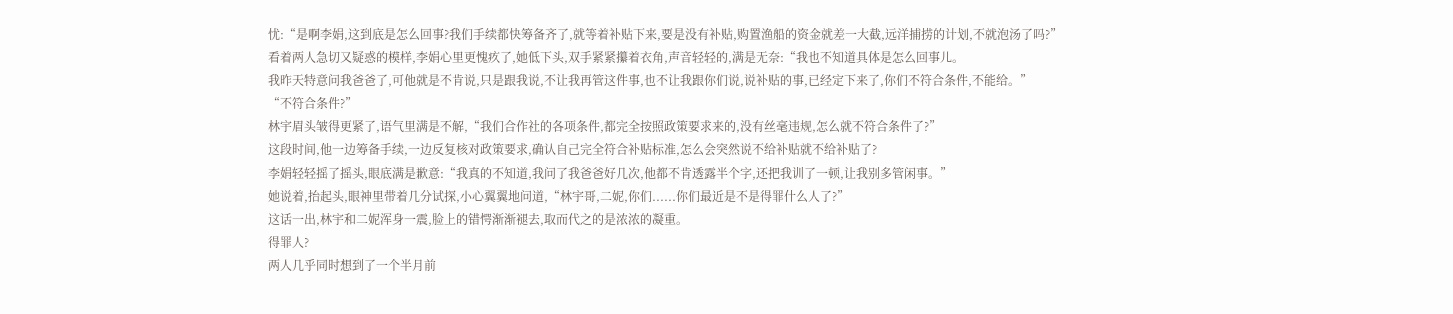忧:“是啊李娟,这到底是怎么回事?我们手续都快筹备齐了,就等着补贴下来,要是没有补贴,购置渔船的资金就差一大截,远洋捕捞的计划,不就泡汤了吗?”
看着两人急切又疑惑的模样,李娟心里更愧疚了,她低下头,双手紧紧攥着衣角,声音轻轻的,满是无奈:“我也不知道具体是怎么回事儿。
我昨天特意问我爸爸了,可他就是不肯说,只是跟我说,不让我再管这件事,也不让我跟你们说,说补贴的事,已经定下来了,你们不符合条件,不能给。”
“不符合条件?”
林宇眉头皱得更紧了,语气里满是不解,“我们合作社的各项条件,都完全按照政策要求来的,没有丝毫违规,怎么就不符合条件了?”
这段时间,他一边筹备手续,一边反复核对政策要求,确认自己完全符合补贴标准,怎么会突然说不给补贴就不给补贴了?
李娟轻轻摇了摇头,眼底满是歉意:“我真的不知道,我问了我爸爸好几次,他都不肯透露半个字,还把我训了一顿,让我别多管闲事。”
她说着,抬起头,眼神里带着几分试探,小心翼翼地问道,“林宇哥,二妮,你们......你们最近是不是得罪什么人了?”
这话一出,林宇和二妮浑身一震,脸上的错愕渐渐褪去,取而代之的是浓浓的凝重。
得罪人?
两人几乎同时想到了一个半月前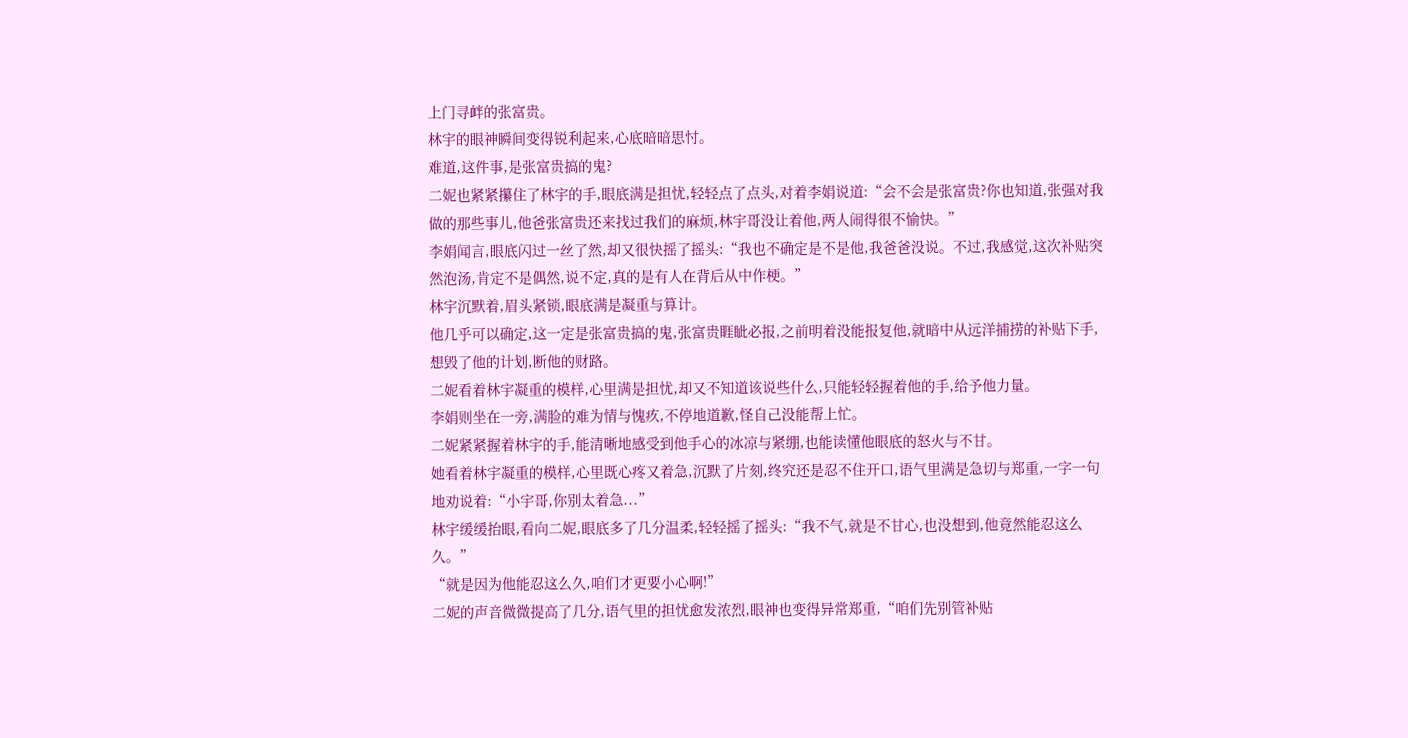上门寻衅的张富贵。
林宇的眼神瞬间变得锐利起来,心底暗暗思忖。
难道,这件事,是张富贵搞的鬼?
二妮也紧紧攥住了林宇的手,眼底满是担忧,轻轻点了点头,对着李娟说道:“会不会是张富贵?你也知道,张强对我做的那些事儿,他爸张富贵还来找过我们的麻烦,林宇哥没让着他,两人闹得很不愉快。”
李娟闻言,眼底闪过一丝了然,却又很快摇了摇头:“我也不确定是不是他,我爸爸没说。不过,我感觉,这次补贴突然泡汤,肯定不是偶然,说不定,真的是有人在背后从中作梗。”
林宇沉默着,眉头紧锁,眼底满是凝重与算计。
他几乎可以确定,这一定是张富贵搞的鬼,张富贵睚眦必报,之前明着没能报复他,就暗中从远洋捕捞的补贴下手,想毁了他的计划,断他的财路。
二妮看着林宇凝重的模样,心里满是担忧,却又不知道该说些什么,只能轻轻握着他的手,给予他力量。
李娟则坐在一旁,满脸的难为情与愧疚,不停地道歉,怪自己没能帮上忙。
二妮紧紧握着林宇的手,能清晰地感受到他手心的冰凉与紧绷,也能读懂他眼底的怒火与不甘。
她看着林宇凝重的模样,心里既心疼又着急,沉默了片刻,终究还是忍不住开口,语气里满是急切与郑重,一字一句地劝说着:“小宇哥,你别太着急...”
林宇缓缓抬眼,看向二妮,眼底多了几分温柔,轻轻摇了摇头:“我不气,就是不甘心,也没想到,他竟然能忍这么久。”
“就是因为他能忍这么久,咱们才更要小心啊!”
二妮的声音微微提高了几分,语气里的担忧愈发浓烈,眼神也变得异常郑重,“咱们先别管补贴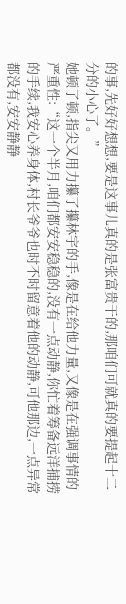的事,先好好想想,要是这事儿真的是张富贵干的,那咱们可就真的要提起十二分的小心了。”
她顿了顿,指尖又用力攥了攥林宇的手,像是在给他力量,又像是在强调事情的严重性:“这一个半月,咱们都安安稳稳的,没有一点动静,你忙着筹备远洋捕捞的手续,我安心养身体,村长爷爷也时不时留意着他的动静,可他那边,一点异常都没有,安安静静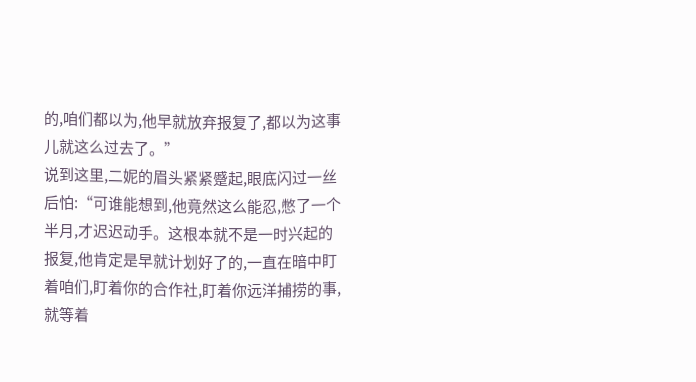的,咱们都以为,他早就放弃报复了,都以为这事儿就这么过去了。”
说到这里,二妮的眉头紧紧蹙起,眼底闪过一丝后怕:“可谁能想到,他竟然这么能忍,憋了一个半月,才迟迟动手。这根本就不是一时兴起的报复,他肯定是早就计划好了的,一直在暗中盯着咱们,盯着你的合作社,盯着你远洋捕捞的事,就等着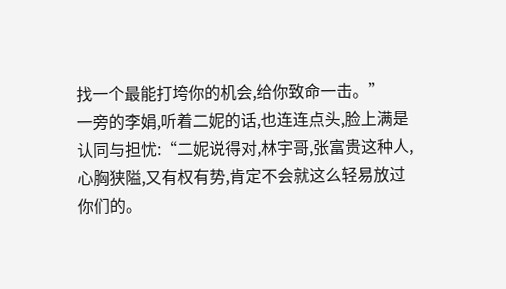找一个最能打垮你的机会,给你致命一击。”
一旁的李娟,听着二妮的话,也连连点头,脸上满是认同与担忧:“二妮说得对,林宇哥,张富贵这种人,心胸狭隘,又有权有势,肯定不会就这么轻易放过你们的。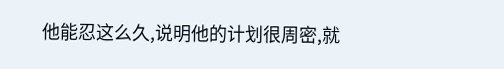他能忍这么久,说明他的计划很周密,就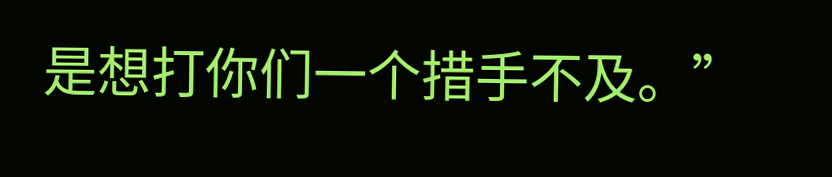是想打你们一个措手不及。”